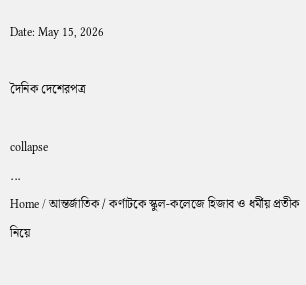Date: May 15, 2026

দৈনিক দেশেরপত্র

collapse
...
Home / আন্তর্জাতিক / কর্ণাটকে স্কুল-কলেজে হিজাব ও ধর্মীয় প্রতীক নিয়ে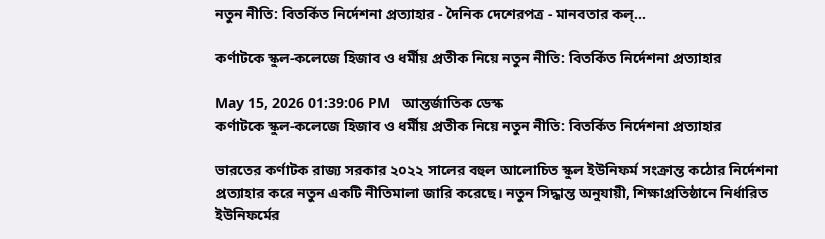নতুন নীতি: বিতর্কিত নির্দেশনা প্রত্যাহার - দৈনিক দেশেরপত্র - মানবতার কল্...

কর্ণাটকে স্কুল-কলেজে হিজাব ও ধর্মীয় প্রতীক নিয়ে নতুন নীতি: বিতর্কিত নির্দেশনা প্রত্যাহার

May 15, 2026 01:39:06 PM   আন্তর্জাতিক ডেস্ক
কর্ণাটকে স্কুল-কলেজে হিজাব ও ধর্মীয় প্রতীক নিয়ে নতুন নীতি: বিতর্কিত নির্দেশনা প্রত্যাহার

ভারতের কর্ণাটক রাজ্য সরকার ২০২২ সালের বহুল আলোচিত স্কুল ইউনিফর্ম সংক্রান্ত কঠোর নির্দেশনা প্রত্যাহার করে নতুন একটি নীতিমালা জারি করেছে। নতুন সিদ্ধান্ত অনুযায়ী, শিক্ষাপ্রতিষ্ঠানে নির্ধারিত ইউনিফর্মের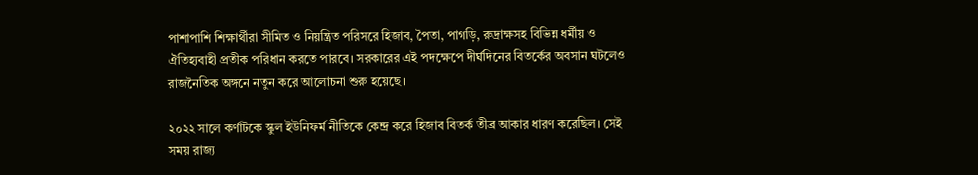পাশাপাশি শিক্ষার্থীরা সীমিত ও নিয়ন্ত্রিত পরিসরে হিজাব, পৈতা, পাগড়ি, রুদ্রাক্ষসহ বিভিন্ন ধর্মীয় ও ঐতিহ্যবাহী প্রতীক পরিধান করতে পারবে। সরকারের এই পদক্ষেপে দীর্ঘদিনের বিতর্কের অবসান ঘটলেও রাজনৈতিক অঙ্গনে নতুন করে আলোচনা শুরু হয়েছে।

২০২২ সালে কর্ণাটকে স্কুল ইউনিফর্ম নীতিকে কেন্দ্র করে হিজাব বিতর্ক তীব্র আকার ধারণ করেছিল। সেই সময় রাজ্য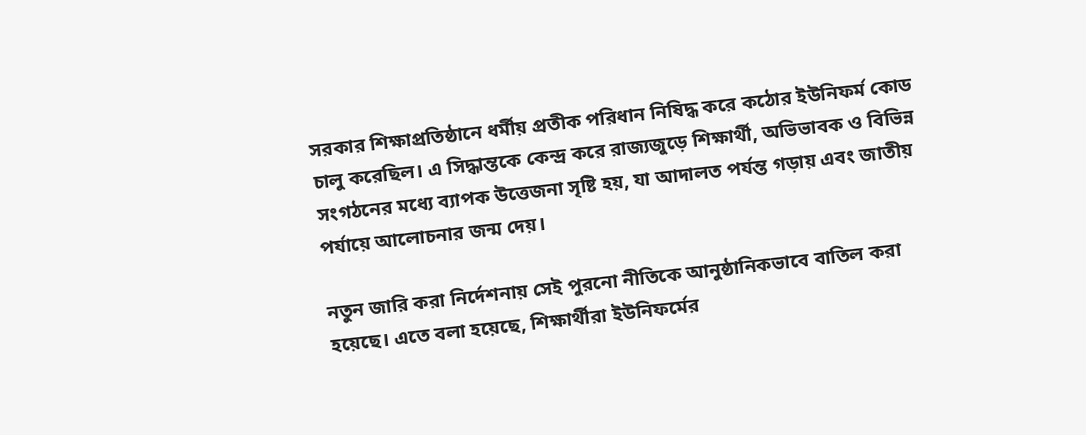সরকার শিক্ষাপ্রতিষ্ঠানে ধর্মীয় প্রতীক পরিধান নিষিদ্ধ করে কঠোর ইউনিফর্ম কোড চালু করেছিল। এ সিদ্ধান্তকে কেন্দ্র করে রাজ্যজুড়ে শিক্ষার্থী, অভিভাবক ও বিভিন্ন সংগঠনের মধ্যে ব্যাপক উত্তেজনা সৃষ্টি হয়, যা আদালত পর্যন্ত গড়ায় এবং জাতীয় পর্যায়ে আলোচনার জন্ম দেয়।

নতুন জারি করা নির্দেশনায় সেই পুরনো নীতিকে আনুষ্ঠানিকভাবে বাতিল করা হয়েছে। এতে বলা হয়েছে, শিক্ষার্থীরা ইউনিফর্মের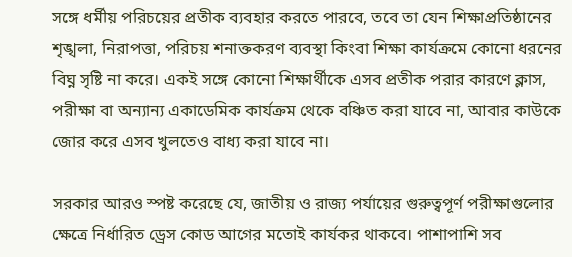সঙ্গে ধর্মীয় পরিচয়ের প্রতীক ব্যবহার করতে পারবে, তবে তা যেন শিক্ষাপ্রতিষ্ঠানের শৃঙ্খলা, নিরাপত্তা, পরিচয় শনাক্তকরণ ব্যবস্থা কিংবা শিক্ষা কার্যক্রমে কোনো ধরনের বিঘ্ন সৃষ্টি না করে। একই সঙ্গে কোনো শিক্ষার্থীকে এসব প্রতীক পরার কারণে ক্লাস, পরীক্ষা বা অন্যান্য একাডেমিক কার্যক্রম থেকে বঞ্চিত করা যাবে না, আবার কাউকে জোর করে এসব খুলতেও বাধ্য করা যাবে না।

সরকার আরও স্পষ্ট করেছে যে, জাতীয় ও রাজ্য পর্যায়ের গুরুত্বপূর্ণ পরীক্ষাগুলোর ক্ষেত্রে নির্ধারিত ড্রেস কোড আগের মতোই কার্যকর থাকবে। পাশাপাশি সব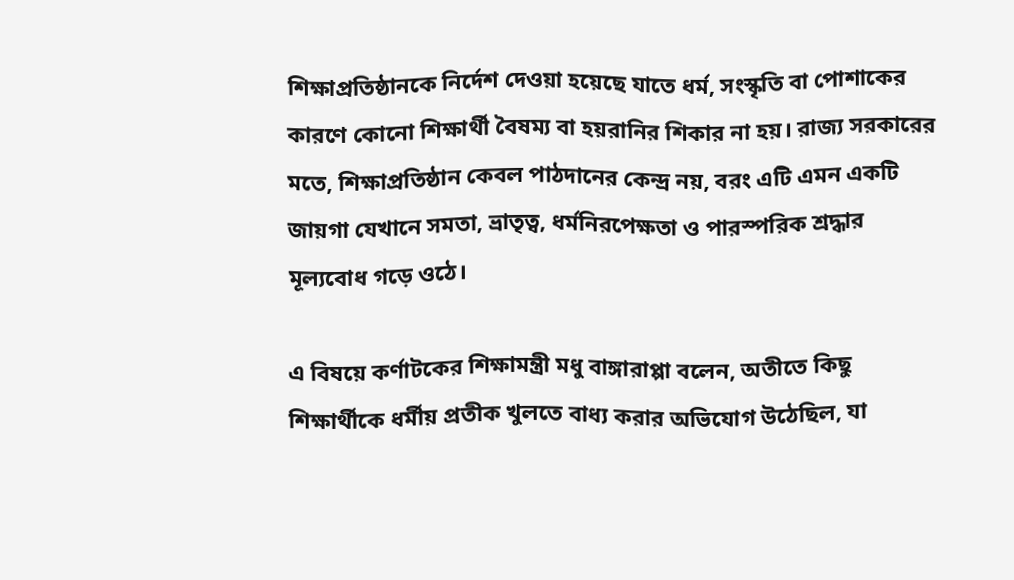শিক্ষাপ্রতিষ্ঠানকে নির্দেশ দেওয়া হয়েছে যাতে ধর্ম, সংস্কৃতি বা পোশাকের কারণে কোনো শিক্ষার্থী বৈষম্য বা হয়রানির শিকার না হয়। রাজ্য সরকারের মতে, শিক্ষাপ্রতিষ্ঠান কেবল পাঠদানের কেন্দ্র নয়, বরং এটি এমন একটি জায়গা যেখানে সমতা, ভ্রাতৃত্ব, ধর্মনিরপেক্ষতা ও পারস্পরিক শ্রদ্ধার মূল্যবোধ গড়ে ওঠে।

এ বিষয়ে কর্ণাটকের শিক্ষামন্ত্রী মধু বাঙ্গারাপ্পা বলেন, অতীতে কিছু শিক্ষার্থীকে ধর্মীয় প্রতীক খুলতে বাধ্য করার অভিযোগ উঠেছিল, যা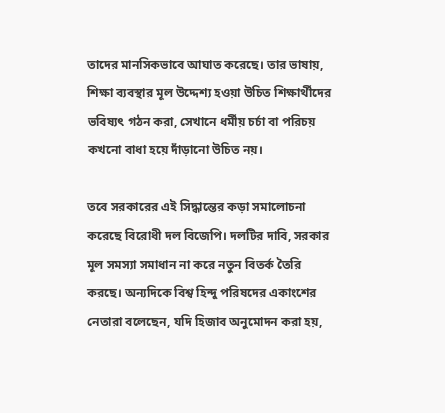তাদের মানসিকভাবে আঘাত করেছে। তার ভাষায়, শিক্ষা ব্যবস্থার মূল উদ্দেশ্য হওয়া উচিত শিক্ষার্থীদের ভবিষ্যৎ গঠন করা, সেখানে ধর্মীয় চর্চা বা পরিচয় কখনো বাধা হয়ে দাঁড়ানো উচিত নয়।

তবে সরকারের এই সিদ্ধান্তের কড়া সমালোচনা করেছে বিরোধী দল বিজেপি। দলটির দাবি, সরকার মূল সমস্যা সমাধান না করে নতুন বিতর্ক তৈরি করছে। অন্যদিকে বিশ্ব হিন্দু পরিষদের একাংশের নেতারা বলেছেন, যদি হিজাব অনুমোদন করা হয়,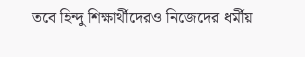তবে হিন্দু শিক্ষার্থীদেরও নিজেদের ধর্মীয়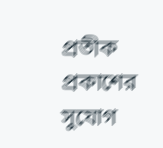প্রতীক প্রকাশের সুযোগ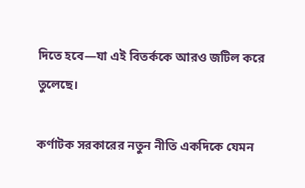দিতে হবে—যা এই বিতর্ককে আরও জটিল করে তুলেছে।

কর্ণাটক সরকারের নতুন নীতি একদিকে যেমন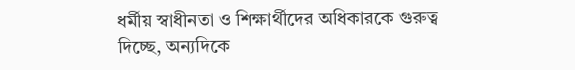ধর্মীয় স্বাধীনতা ও শিক্ষার্থীদের অধিকারকে গুরুত্ব দিচ্ছে, অন্যদিকে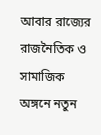আবার রাজ্যের রাজনৈতিক ও সামাজিক অঙ্গনে নতুন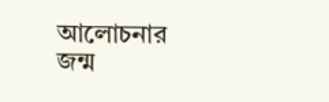আলোচনার জন্ম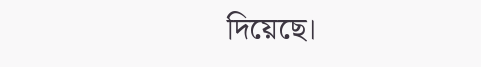দিয়েছে।